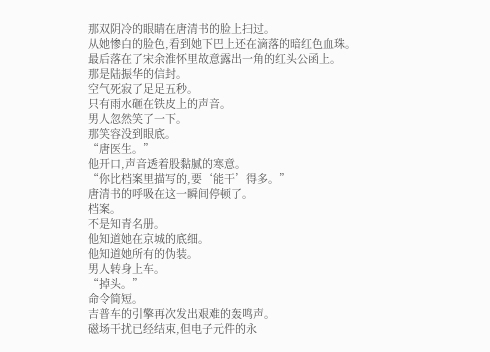那双阴冷的眼睛在唐清书的脸上扫过。
从她惨白的脸色,看到她下巴上还在滴落的暗红色血珠。
最后落在了宋余淮怀里故意露出一角的红头公函上。
那是陆振华的信封。
空气死寂了足足五秒。
只有雨水砸在铁皮上的声音。
男人忽然笑了一下。
那笑容没到眼底。
“唐医生。”
他开口,声音透着股黏腻的寒意。
“你比档案里描写的,要‘能干’得多。”
唐清书的呼吸在这一瞬间停顿了。
档案。
不是知青名册。
他知道她在京城的底细。
他知道她所有的伪装。
男人转身上车。
“掉头。”
命令简短。
吉普车的引擎再次发出艰难的轰鸣声。
磁场干扰已经结束,但电子元件的永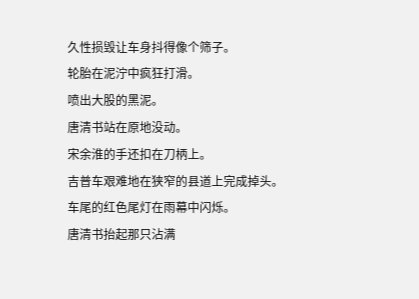久性损毁让车身抖得像个筛子。
轮胎在泥泞中疯狂打滑。
喷出大股的黑泥。
唐清书站在原地没动。
宋余淮的手还扣在刀柄上。
吉普车艰难地在狭窄的县道上完成掉头。
车尾的红色尾灯在雨幕中闪烁。
唐清书抬起那只沾满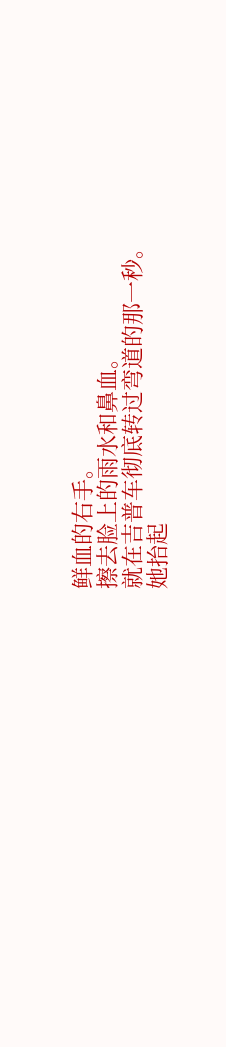鲜血的右手。
擦去脸上的雨水和鼻血。
就在吉普车彻底转过弯道的那一秒。
她抬起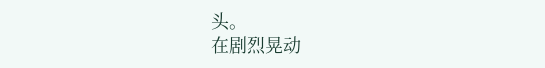头。
在剧烈晃动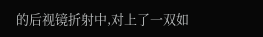的后视镜折射中,对上了一双如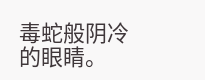毒蛇般阴冷的眼睛。